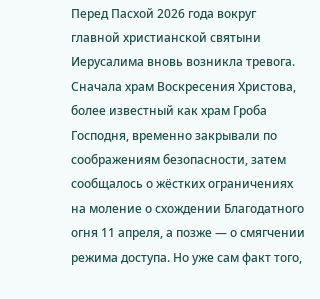Перед Пасхой 2026 года вокруг главной христианской святыни Иерусалима вновь возникла тревога. Сначала храм Воскресения Христова, более известный как храм Гроба Господня, временно закрывали по соображениям безопасности, затем сообщалось о жёстких ограничениях на моление о схождении Благодатного огня 11 апреля, а позже — о смягчении режима доступа. Но уже сам факт того,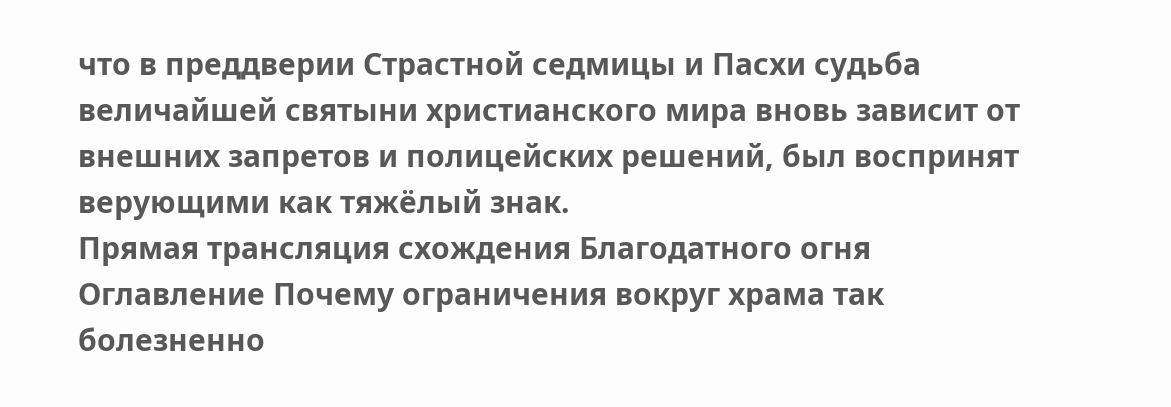что в преддверии Страстной седмицы и Пасхи судьба величайшей святыни христианского мира вновь зависит от внешних запретов и полицейских решений, был воспринят верующими как тяжёлый знак.
Прямая трансляция схождения Благодатного огня Оглавление Почему ограничения вокруг храма так болезненно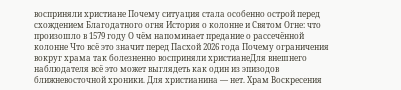восприняли христиане Почему ситуация стала особенно острой перед схождением Благодатного огня История о колонне и Святом Огне: что произошло в 1579 году О чём напоминает предание о рассечённой колонне Что всё это значит перед Пасхой 2026 года Почему ограничения вокруг храма так болезненно восприняли христианеДля внешнего наблюдателя всё это может выглядеть как один из эпизодов ближневосточной хроники. Для христианина — нет. Храм Воскресения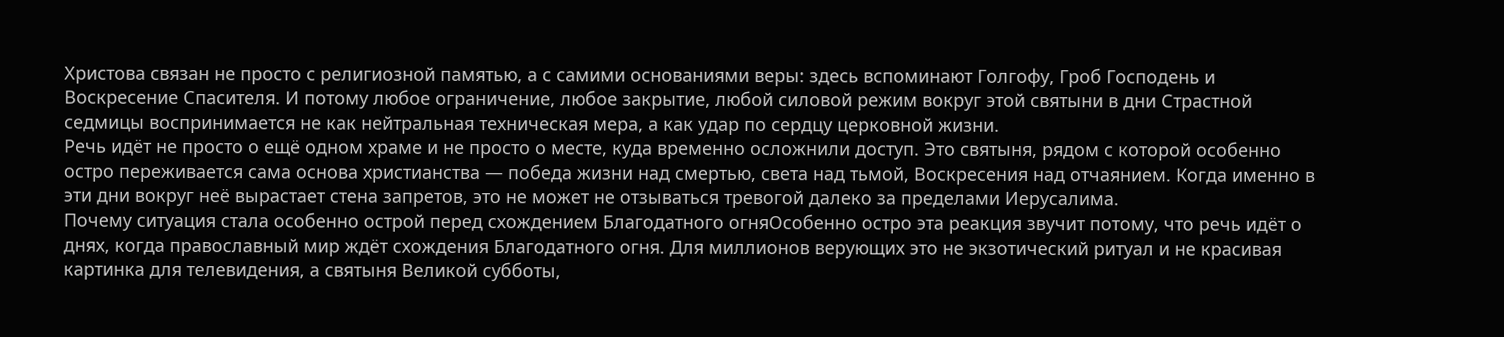Христова связан не просто с религиозной памятью, а с самими основаниями веры: здесь вспоминают Голгофу, Гроб Господень и Воскресение Спасителя. И потому любое ограничение, любое закрытие, любой силовой режим вокруг этой святыни в дни Страстной седмицы воспринимается не как нейтральная техническая мера, а как удар по сердцу церковной жизни.
Речь идёт не просто о ещё одном храме и не просто о месте, куда временно осложнили доступ. Это святыня, рядом с которой особенно остро переживается сама основа христианства — победа жизни над смертью, света над тьмой, Воскресения над отчаянием. Когда именно в эти дни вокруг неё вырастает стена запретов, это не может не отзываться тревогой далеко за пределами Иерусалима.
Почему ситуация стала особенно острой перед схождением Благодатного огняОсобенно остро эта реакция звучит потому, что речь идёт о днях, когда православный мир ждёт схождения Благодатного огня. Для миллионов верующих это не экзотический ритуал и не красивая картинка для телевидения, а святыня Великой субботы,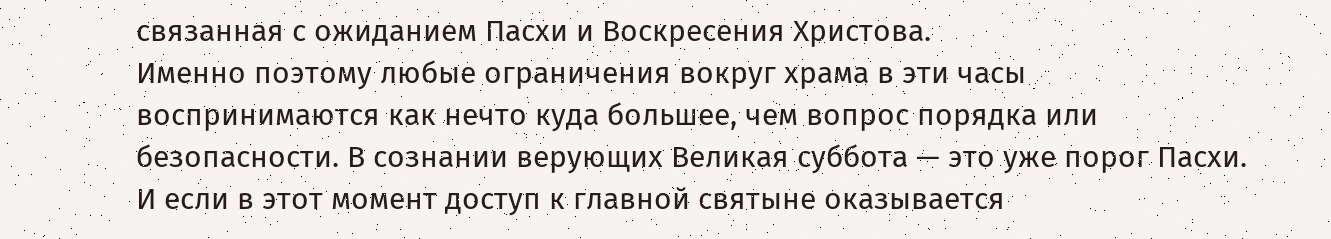связанная с ожиданием Пасхи и Воскресения Христова.
Именно поэтому любые ограничения вокруг храма в эти часы воспринимаются как нечто куда большее, чем вопрос порядка или безопасности. В сознании верующих Великая суббота — это уже порог Пасхи. И если в этот момент доступ к главной святыне оказывается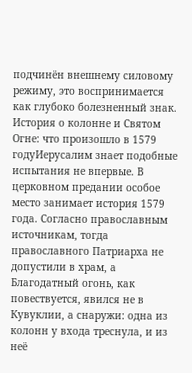подчинён внешнему силовому режиму, это воспринимается как глубоко болезненный знак.
История о колонне и Святом Огне: что произошло в 1579 годуИерусалим знает подобные испытания не впервые. В церковном предании особое место занимает история 1579 года. Согласно православным источникам, тогда православного Патриарха не допустили в храм, а Благодатный огонь, как повествуется, явился не в Кувуклии, а снаружи: одна из колонн у входа треснула, и из неё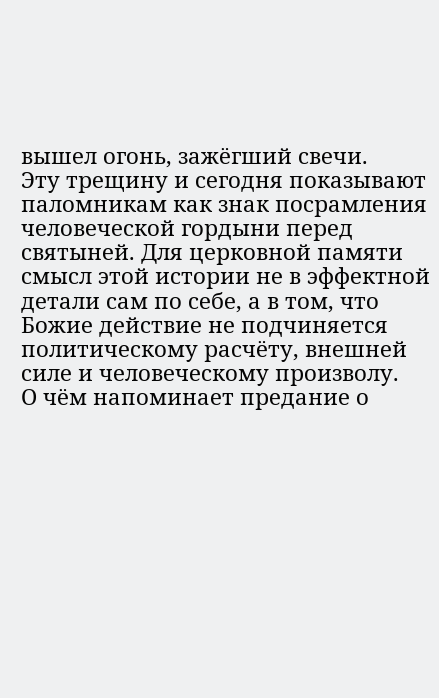вышел огонь, зажёгший свечи.
Эту трещину и сегодня показывают паломникам как знак посрамления человеческой гордыни перед святыней. Для церковной памяти смысл этой истории не в эффектной детали сам по себе, а в том, что Божие действие не подчиняется политическому расчёту, внешней силе и человеческому произволу.
О чём напоминает предание о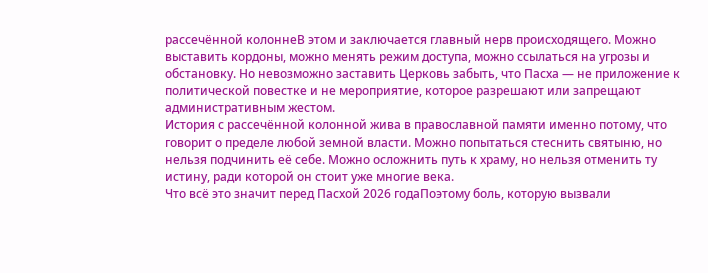рассечённой колоннеВ этом и заключается главный нерв происходящего. Можно выставить кордоны, можно менять режим доступа, можно ссылаться на угрозы и обстановку. Но невозможно заставить Церковь забыть, что Пасха — не приложение к политической повестке и не мероприятие, которое разрешают или запрещают административным жестом.
История с рассечённой колонной жива в православной памяти именно потому, что говорит о пределе любой земной власти. Можно попытаться стеснить святыню, но нельзя подчинить её себе. Можно осложнить путь к храму, но нельзя отменить ту истину, ради которой он стоит уже многие века.
Что всё это значит перед Пасхой 2026 годаПоэтому боль, которую вызвали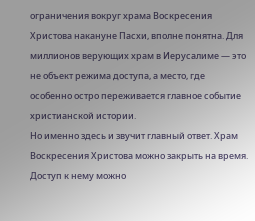ограничения вокруг храма Воскресения Христова накануне Пасхи, вполне понятна. Для миллионов верующих храм в Иерусалиме — это не объект режима доступа, а место, где особенно остро переживается главное событие христианской истории.
Но именно здесь и звучит главный ответ. Храм Воскресения Христова можно закрыть на время. Доступ к нему можно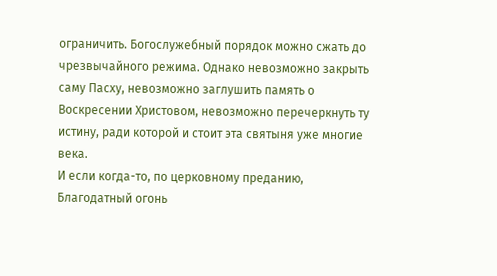ограничить. Богослужебный порядок можно сжать до чрезвычайного режима. Однако невозможно закрыть саму Пасху, невозможно заглушить память о Воскресении Христовом, невозможно перечеркнуть ту истину, ради которой и стоит эта святыня уже многие века.
И если когда-то, по церковному преданию, Благодатный огонь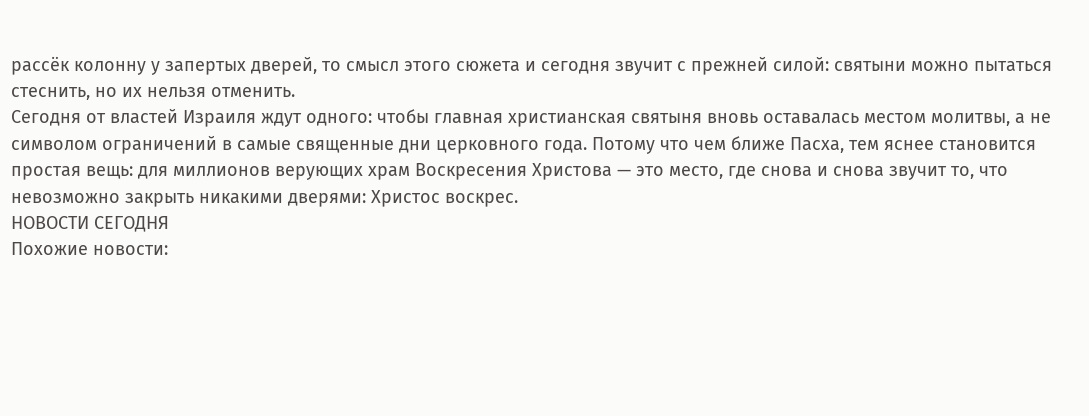рассёк колонну у запертых дверей, то смысл этого сюжета и сегодня звучит с прежней силой: святыни можно пытаться стеснить, но их нельзя отменить.
Сегодня от властей Израиля ждут одного: чтобы главная христианская святыня вновь оставалась местом молитвы, а не символом ограничений в самые священные дни церковного года. Потому что чем ближе Пасха, тем яснее становится простая вещь: для миллионов верующих храм Воскресения Христова — это место, где снова и снова звучит то, что невозможно закрыть никакими дверями: Христос воскрес.
НОВОСТИ СЕГОДНЯ
Похожие новости: